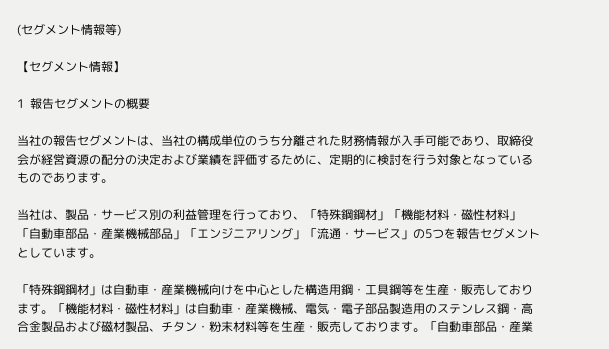(セグメント情報等)

【セグメント情報】

1  報告セグメントの概要

当社の報告セグメントは、当社の構成単位のうち分離された財務情報が入手可能であり、取締役会が経営資源の配分の決定および業績を評価するために、定期的に検討を行う対象となっているものであります。

当社は、製品・サービス別の利益管理を行っており、「特殊鋼鋼材」「機能材料・磁性材料」「自動車部品・産業機械部品」「エンジニアリング」「流通・サービス」の5つを報告セグメントとしています。

「特殊鋼鋼材」は自動車・産業機械向けを中心とした構造用鋼・工具鋼等を生産・販売しております。「機能材料・磁性材料」は自動車・産業機械、電気・電子部品製造用のステンレス鋼・高合金製品および磁材製品、チタン・粉末材料等を生産・販売しております。「自動車部品・産業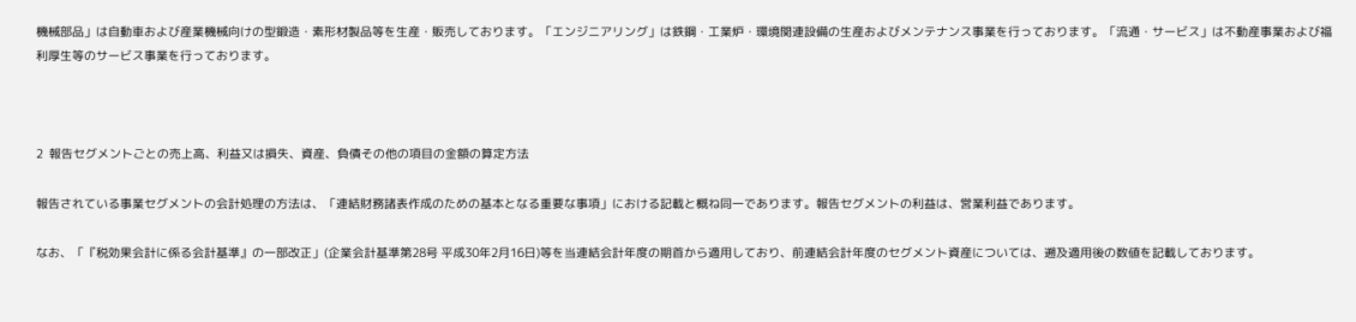機械部品」は自動車および産業機械向けの型鍛造・素形材製品等を生産・販売しております。「エンジニアリング」は鉄鋼・工業炉・環境関連設備の生産およびメンテナンス事業を行っております。「流通・サービス」は不動産事業および福利厚生等のサービス事業を行っております。



2  報告セグメントごとの売上高、利益又は損失、資産、負債その他の項目の金額の算定方法

報告されている事業セグメントの会計処理の方法は、「連結財務諸表作成のための基本となる重要な事項」における記載と概ね同一であります。報告セグメントの利益は、営業利益であります。

なお、「『税効果会計に係る会計基準』の一部改正」(企業会計基準第28号 平成30年2月16日)等を当連結会計年度の期首から適用しており、前連結会計年度のセグメント資産については、遡及適用後の数値を記載しております。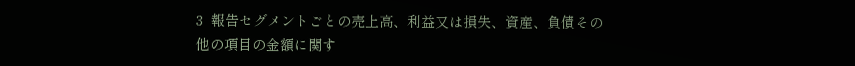3  報告セグメントごとの売上高、利益又は損失、資産、負債その他の項目の金額に関す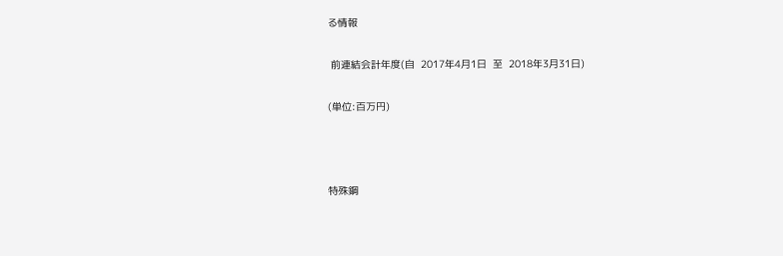る情報

 前連結会計年度(自  2017年4月1日  至  2018年3月31日)

(単位:百万円)



特殊鋼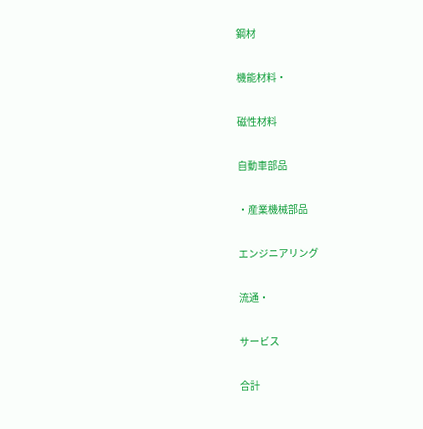鋼材

機能材料・

磁性材料

自動車部品

・産業機械部品

エンジニアリング

流通・

サービス

合計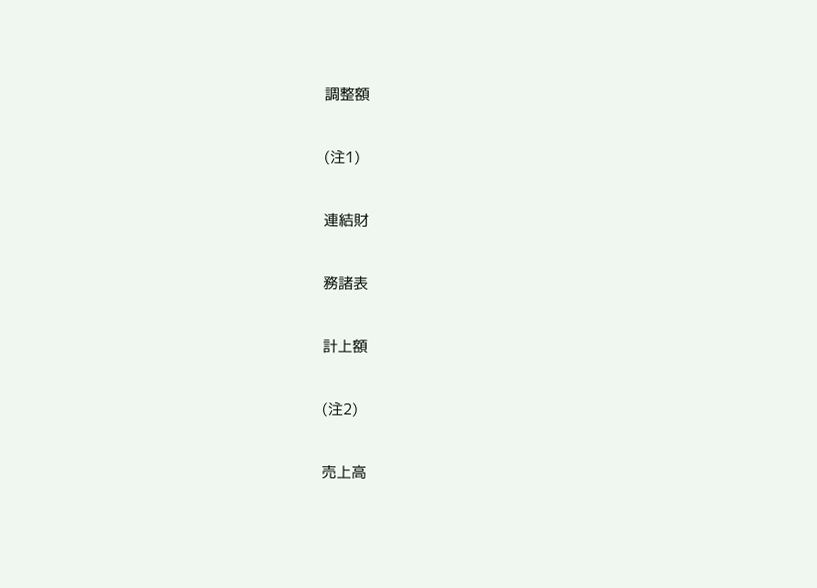調整額

(注1)

連結財

務諸表

計上額

(注2)

売上高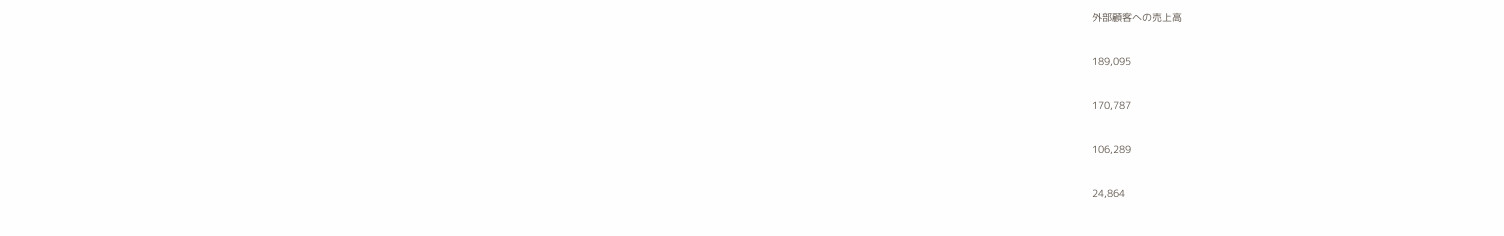外部顧客への売上高

189,095

170,787

106,289

24,864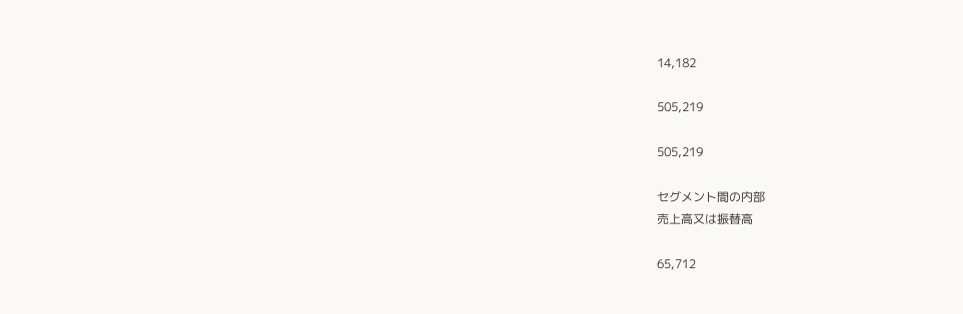14,182

505,219

505,219

セグメント間の内部
売上高又は振替高

65,712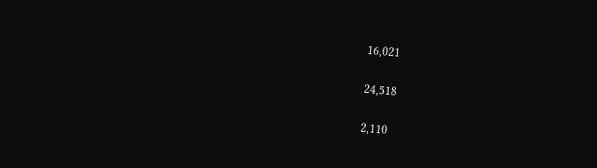16,021

24,518

2,110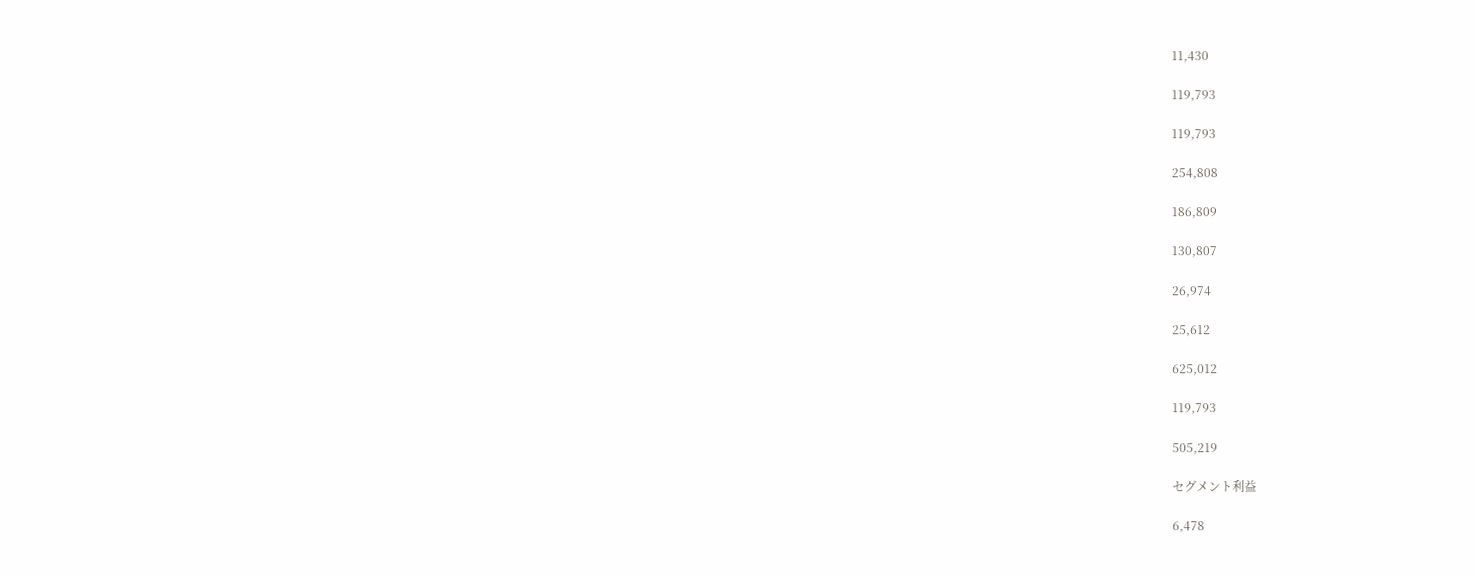11,430

119,793

119,793

254,808

186,809

130,807

26,974

25,612

625,012

119,793

505,219

セグメント利益

6,478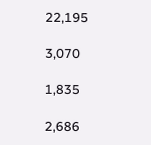22,195

3,070

1,835

2,686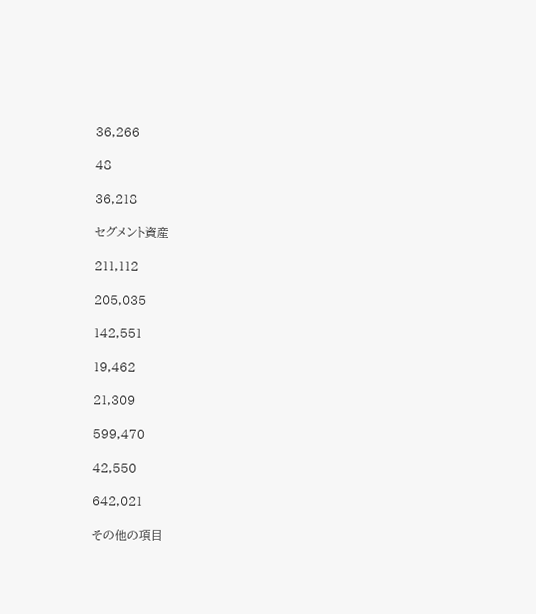36,266

48

36,218

セグメント資産

211,112

205,035

142,551

19,462

21,309

599,470

42,550

642,021

その他の項目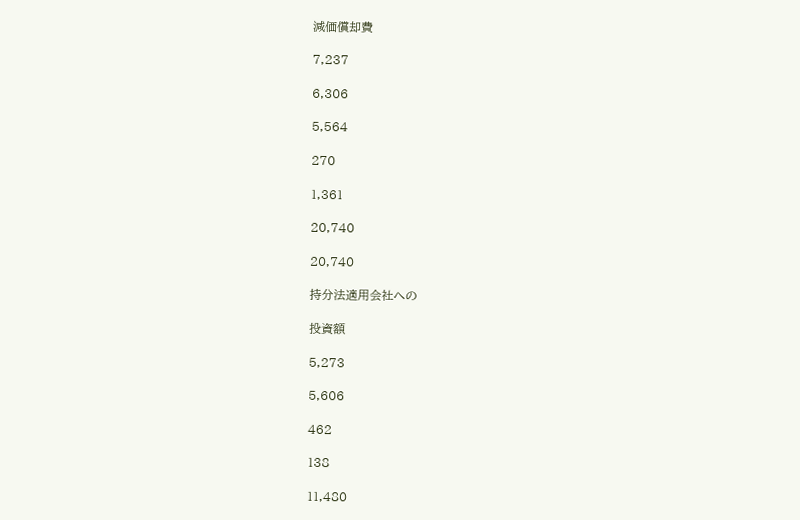減価償却費

7,237

6,306

5,564

270

1,361

20,740

20,740

持分法適用会社への

投資額

5,273

5,606

462

138

11,480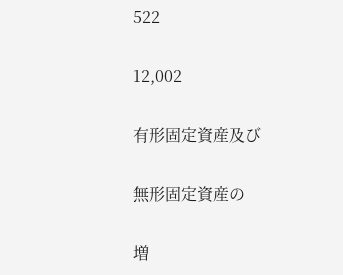522

12,002

有形固定資産及び

無形固定資産の

増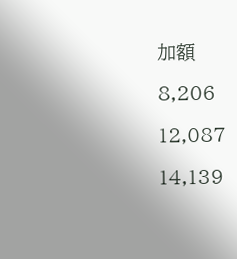加額

8,206

12,087

14,139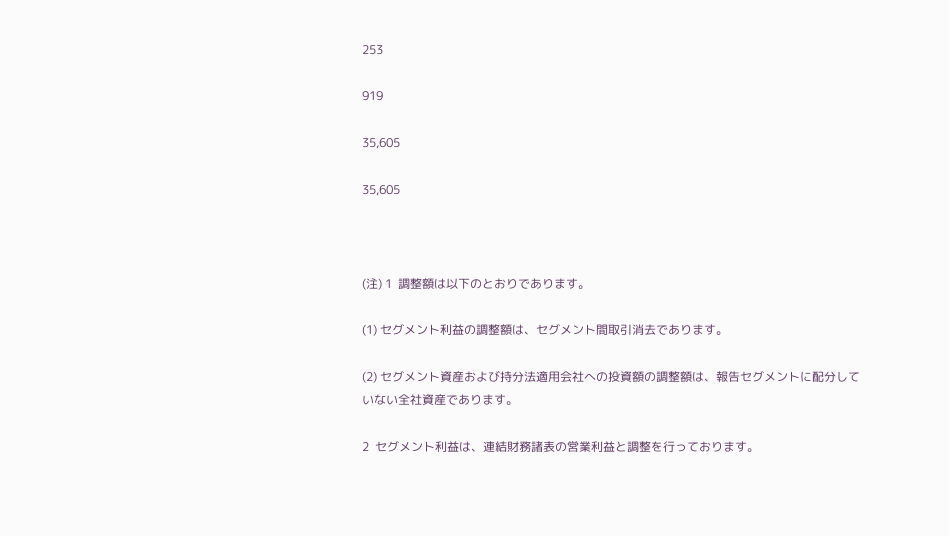253

919

35,605

35,605



(注) 1  調整額は以下のとおりであります。

(1) セグメント利益の調整額は、セグメント間取引消去であります。

(2) セグメント資産および持分法適用会社への投資額の調整額は、報告セグメントに配分していない全社資産であります。

2  セグメント利益は、連結財務諸表の営業利益と調整を行っております。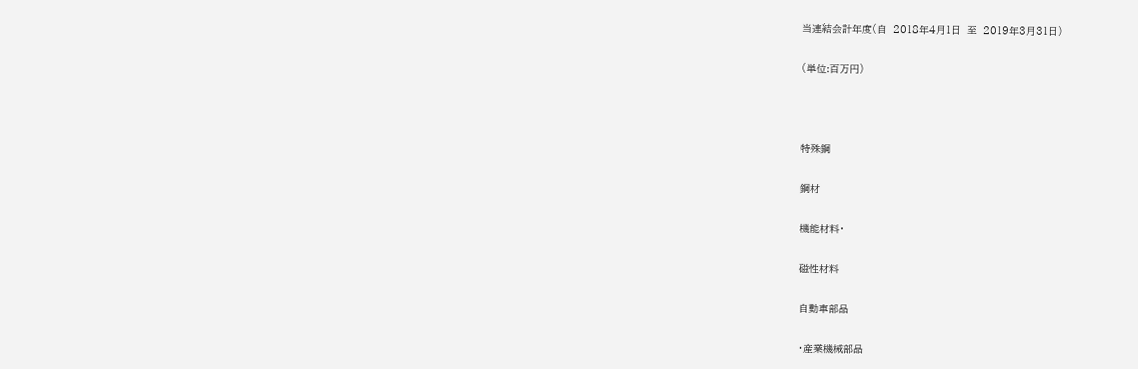当連結会計年度(自  2018年4月1日  至  2019年3月31日)

(単位:百万円)



特殊鋼

鋼材

機能材料・

磁性材料

自動車部品

・産業機械部品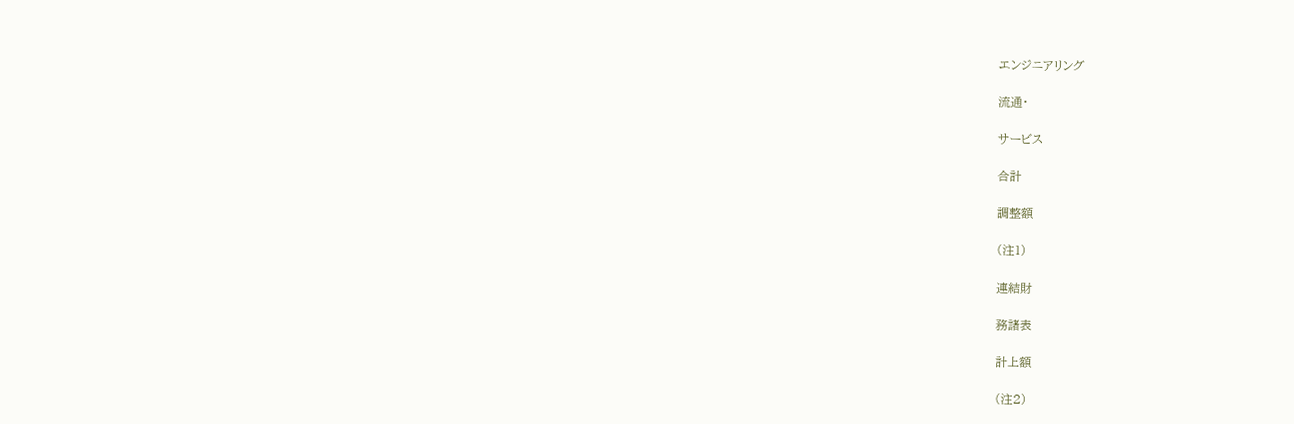エンジニアリング

流通・

サービス

合計

調整額

(注1)

連結財

務諸表

計上額

(注2)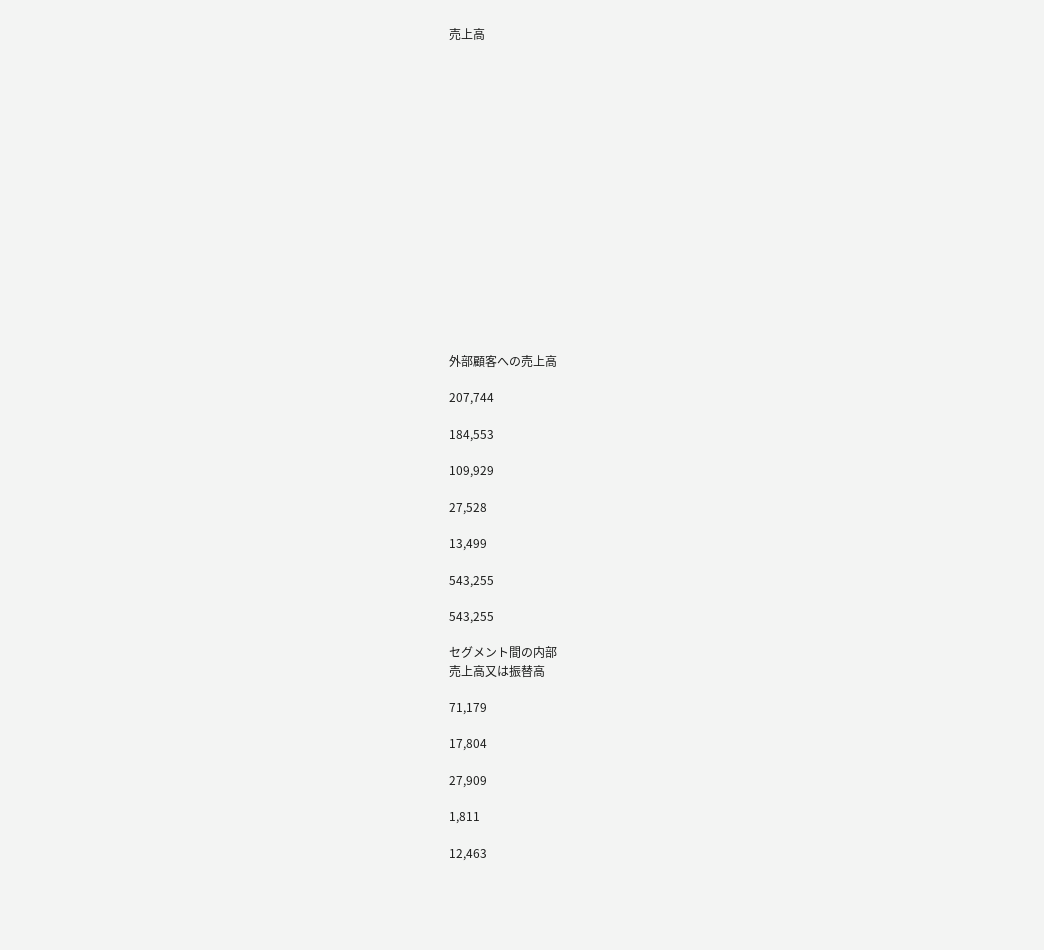売上高

















外部顧客への売上高

207,744

184,553

109,929

27,528

13,499

543,255

543,255

セグメント間の内部
売上高又は振替高

71,179

17,804

27,909

1,811

12,463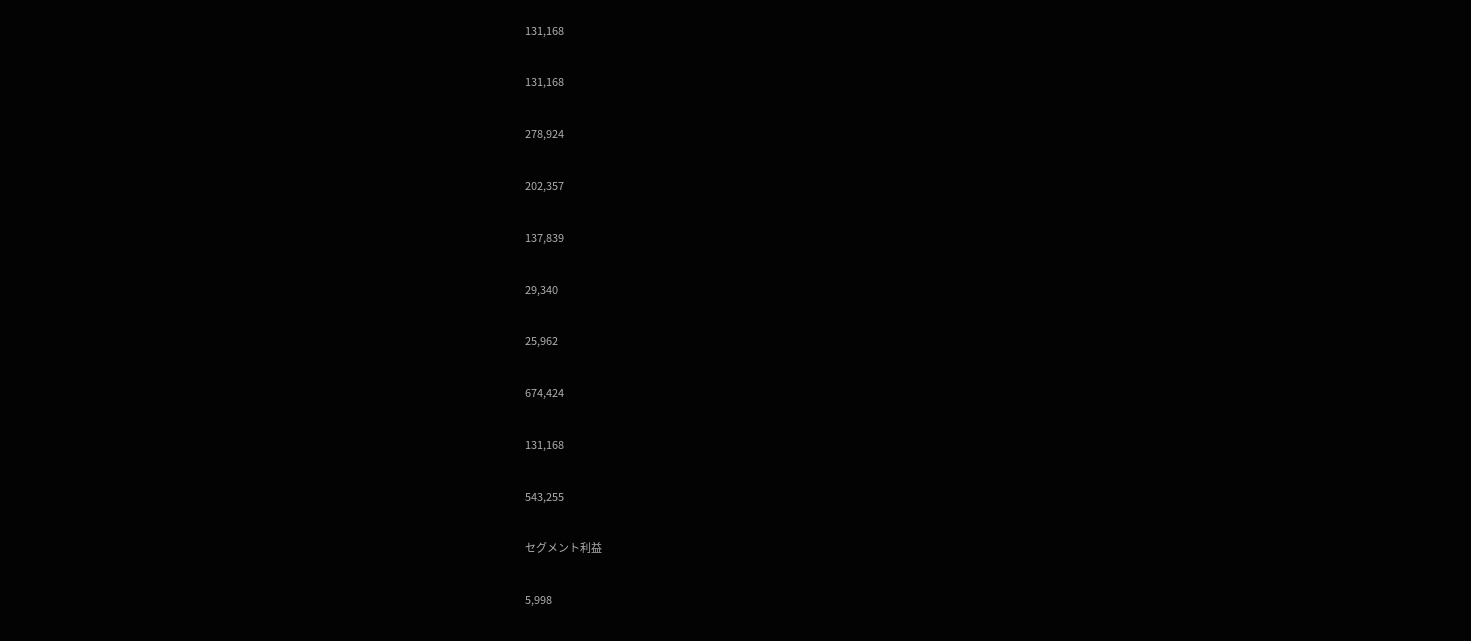131,168

131,168

278,924

202,357

137,839

29,340

25,962

674,424

131,168

543,255

セグメント利益

5,998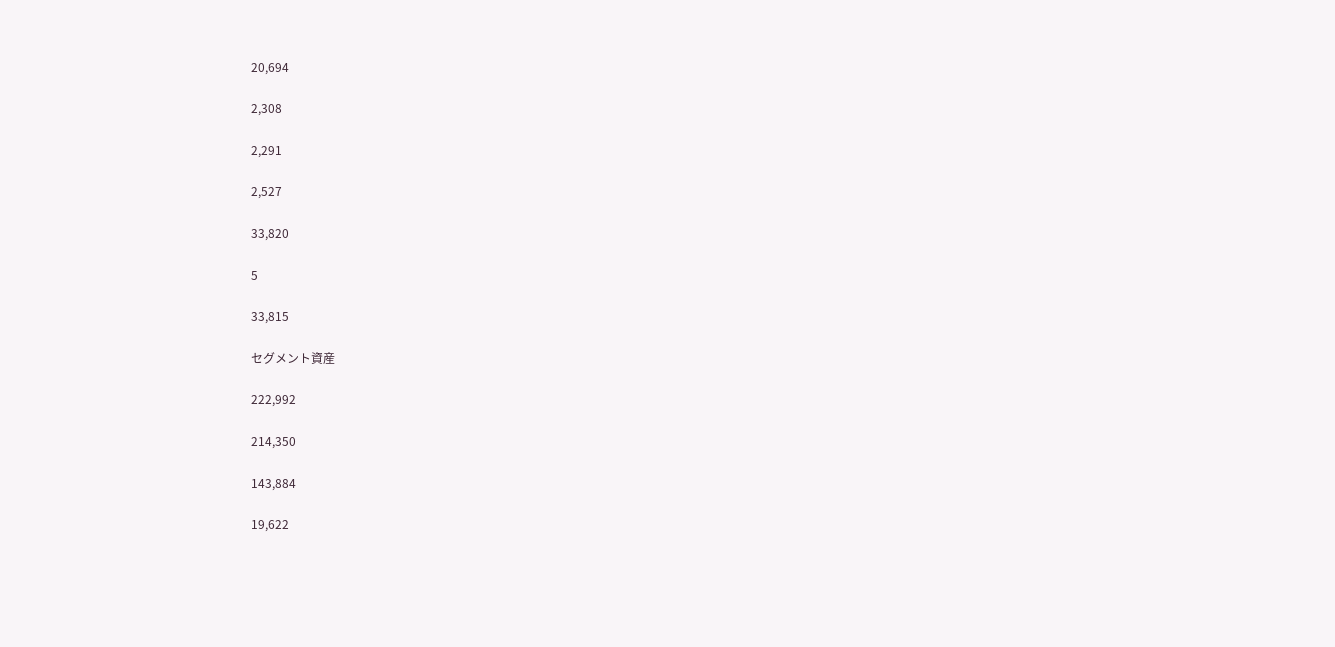20,694

2,308

2,291

2,527

33,820

5

33,815

セグメント資産

222,992

214,350

143,884

19,622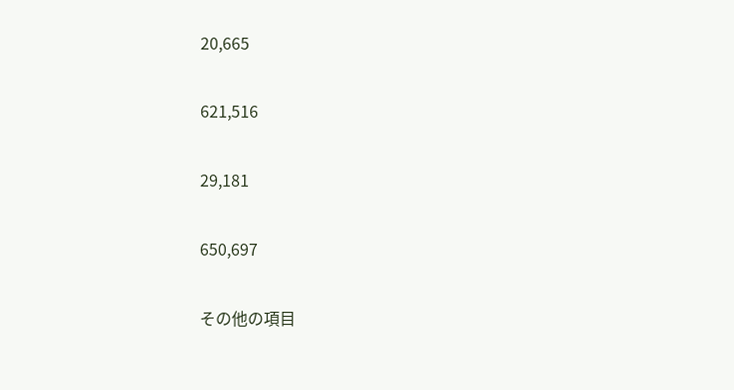20,665

621,516

29,181

650,697

その他の項目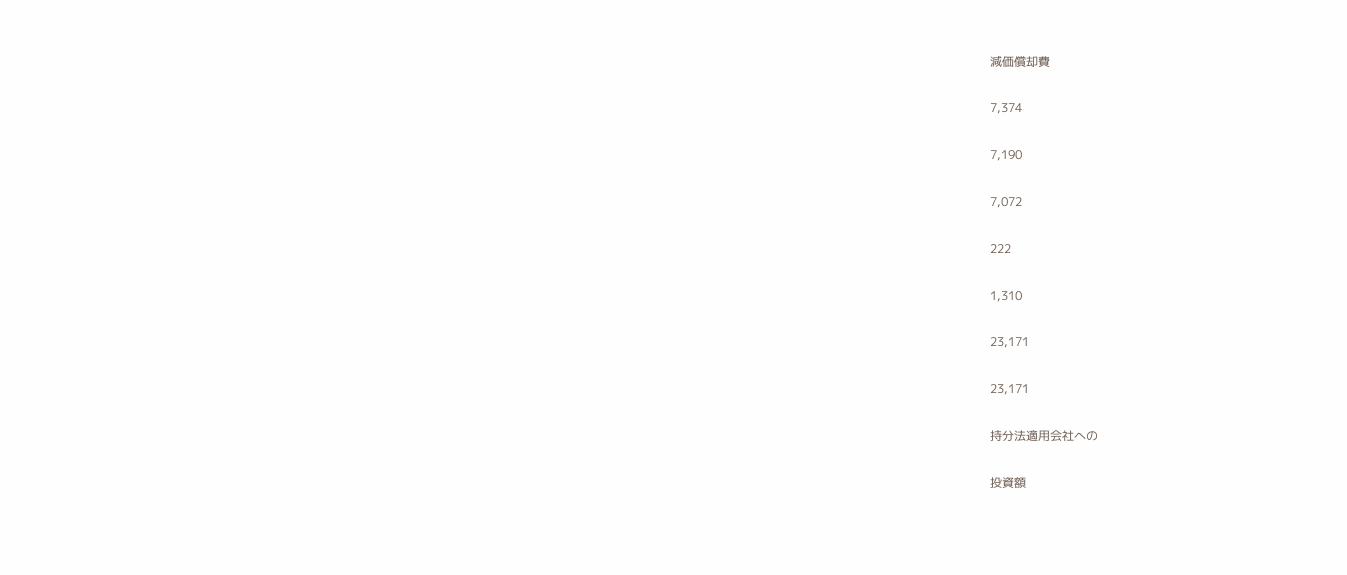減価償却費

7,374

7,190

7,072

222

1,310

23,171

23,171

持分法適用会社への

投資額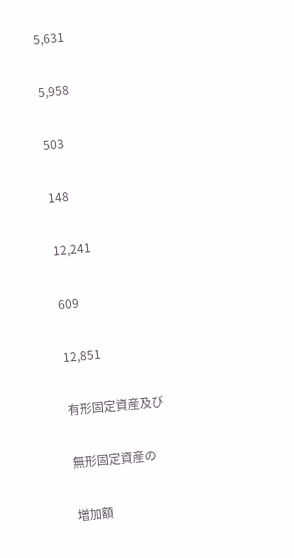5,631

5,958

503

148

12,241

609

12,851

有形固定資産及び

無形固定資産の

増加額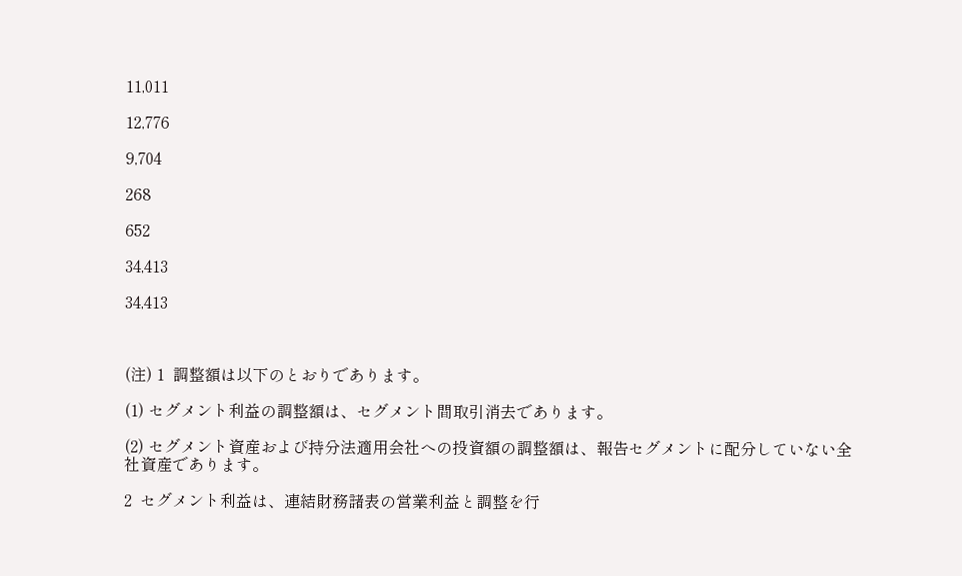11,011

12,776

9,704

268

652

34,413

34,413



(注) 1  調整額は以下のとおりであります。

(1) セグメント利益の調整額は、セグメント間取引消去であります。

(2) セグメント資産および持分法適用会社への投資額の調整額は、報告セグメントに配分していない全社資産であります。

2  セグメント利益は、連結財務諸表の営業利益と調整を行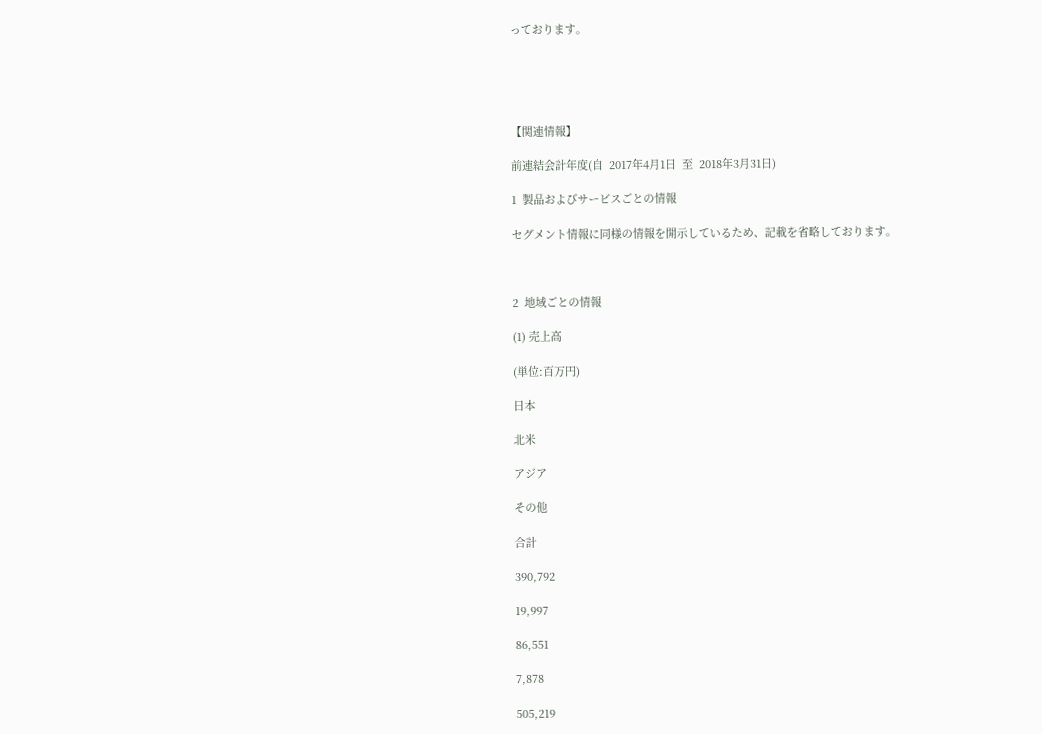っております。





【関連情報】

前連結会計年度(自  2017年4月1日  至  2018年3月31日)

1  製品およびサービスごとの情報

セグメント情報に同様の情報を開示しているため、記載を省略しております。



2  地域ごとの情報

(1) 売上高

(単位:百万円)

日本

北米

アジア

その他

合計

390,792

19,997

86,551

7,878

505,219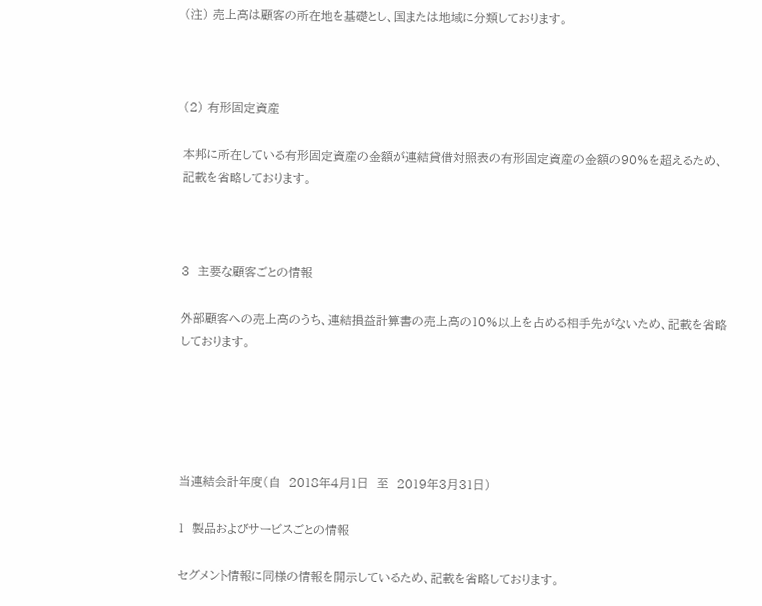(注) 売上高は顧客の所在地を基礎とし、国または地域に分類しております。



(2) 有形固定資産

本邦に所在している有形固定資産の金額が連結貸借対照表の有形固定資産の金額の90%を超えるため、記載を省略しております。



3  主要な顧客ごとの情報

外部顧客への売上高のうち、連結損益計算書の売上高の10%以上を占める相手先がないため、記載を省略しております。





当連結会計年度(自  2018年4月1日  至  2019年3月31日)

1  製品およびサービスごとの情報

セグメント情報に同様の情報を開示しているため、記載を省略しております。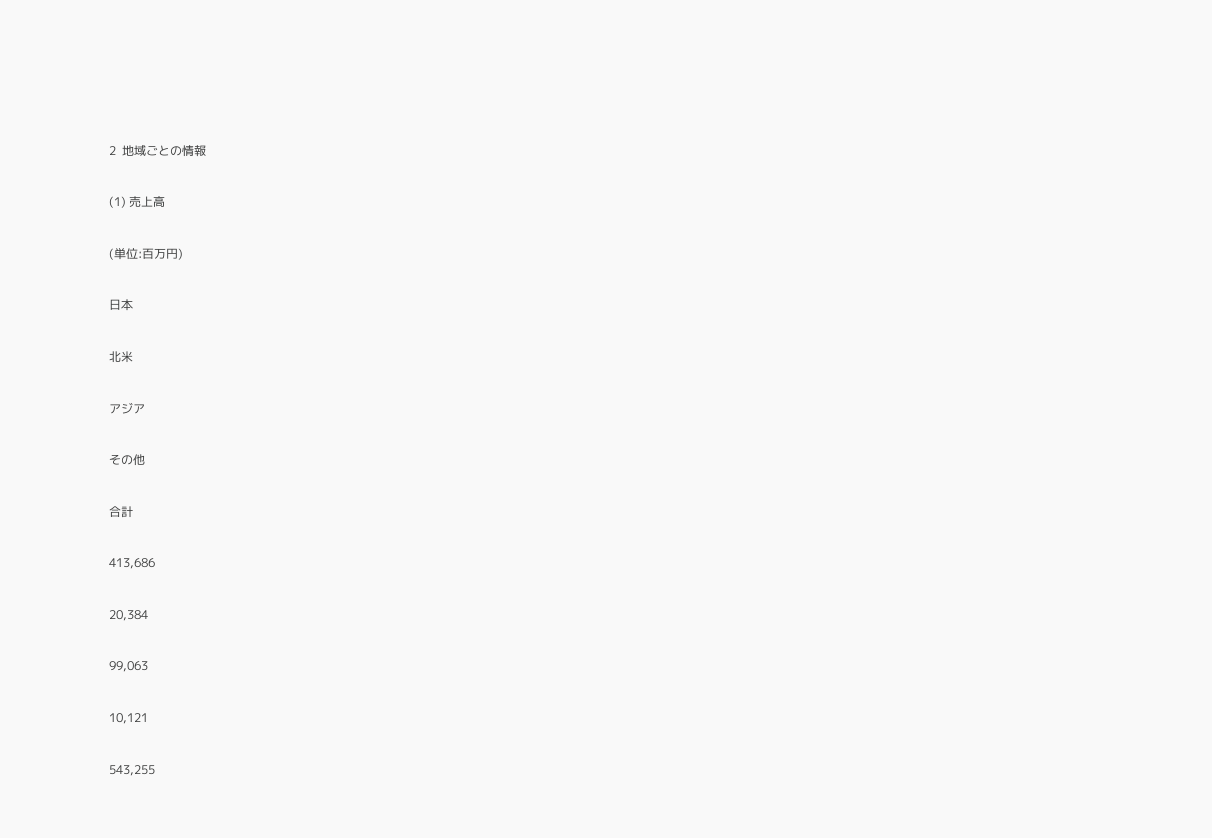2  地域ごとの情報

(1) 売上高

(単位:百万円)

日本

北米

アジア

その他

合計

413,686

20,384

99,063

10,121

543,255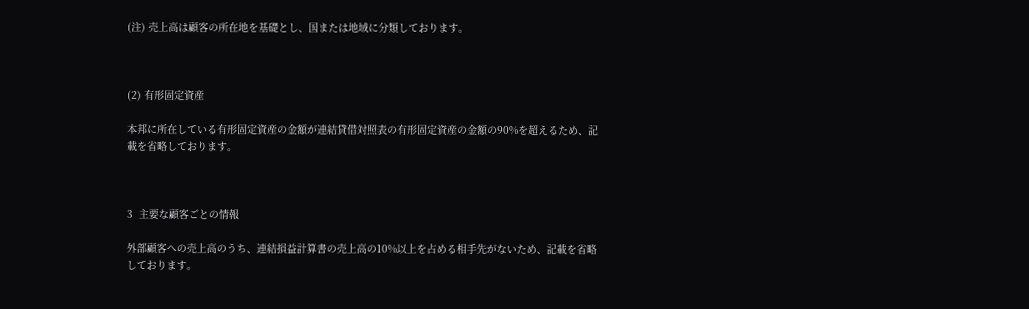(注) 売上高は顧客の所在地を基礎とし、国または地域に分類しております。



(2) 有形固定資産

本邦に所在している有形固定資産の金額が連結貸借対照表の有形固定資産の金額の90%を超えるため、記載を省略しております。



3  主要な顧客ごとの情報

外部顧客への売上高のうち、連結損益計算書の売上高の10%以上を占める相手先がないため、記載を省略しております。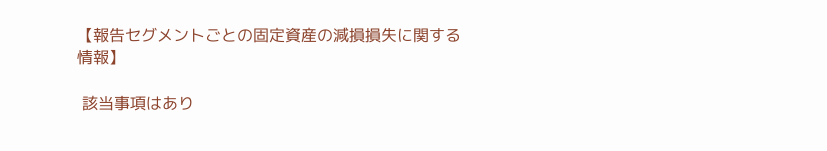【報告セグメントごとの固定資産の減損損失に関する情報】

 該当事項はあり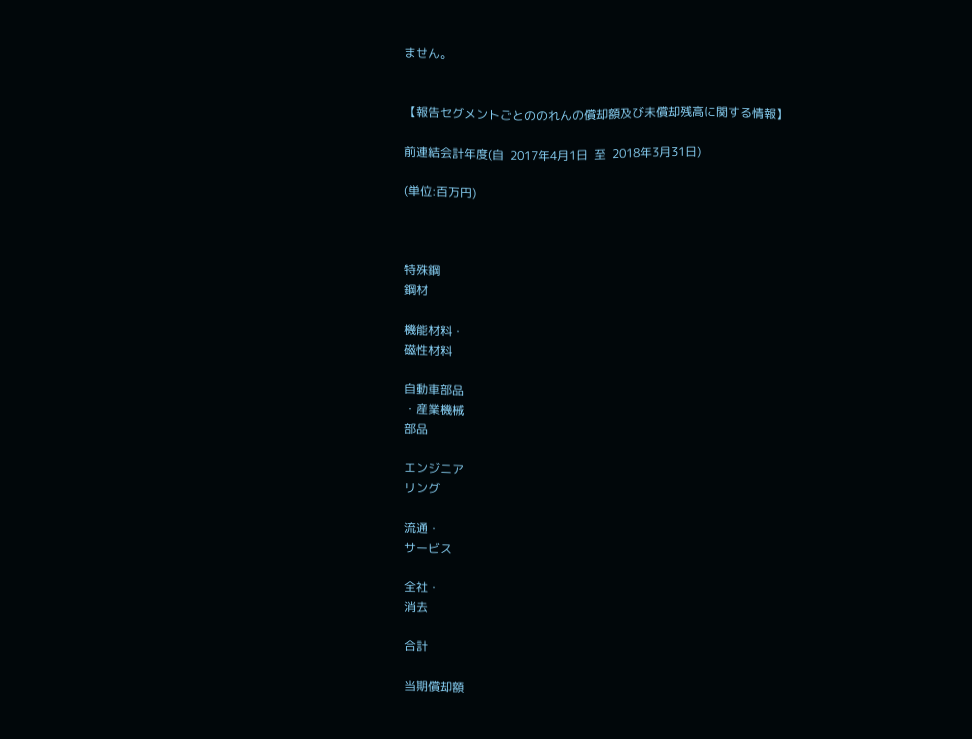ません。


【報告セグメントごとののれんの償却額及び未償却残高に関する情報】

前連結会計年度(自  2017年4月1日  至  2018年3月31日)

(単位:百万円)



特殊鋼
鋼材

機能材料・
磁性材料

自動車部品
・産業機械
部品

エンジニア
リング

流通・
サービス

全社・
消去

合計

当期償却額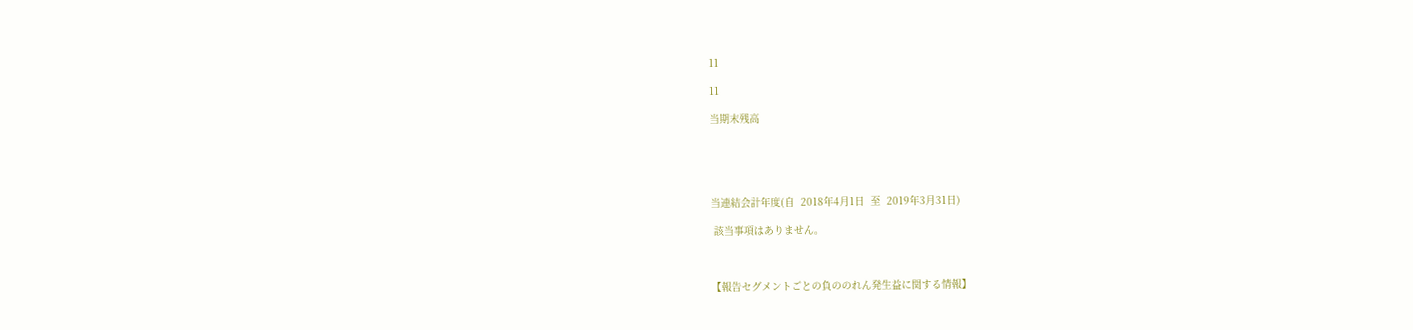11

11

当期末残高





当連結会計年度(自  2018年4月1日  至  2019年3月31日)

 該当事項はありません。



【報告セグメントごとの負ののれん発生益に関する情報】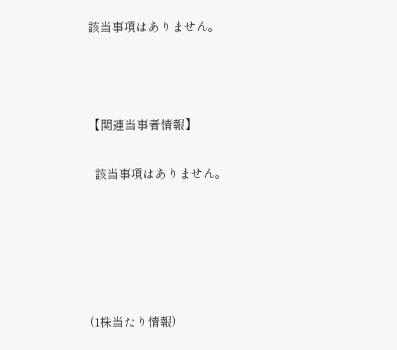該当事項はありません。



【関連当事者情報】

  該当事項はありません。





(1株当たり情報)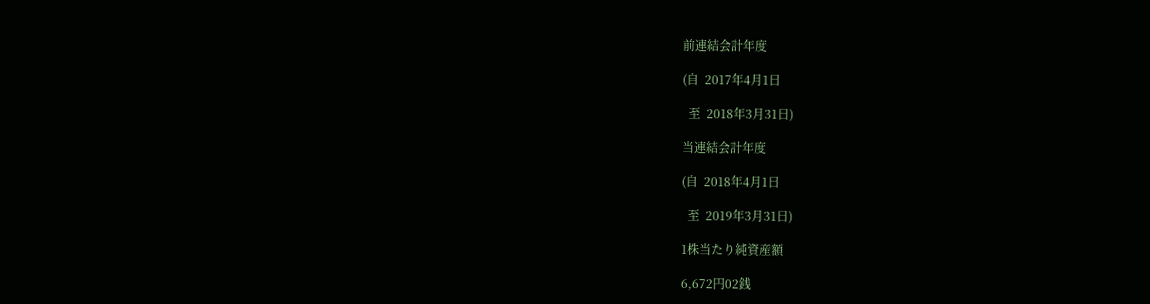前連結会計年度

(自  2017年4月1日

  至  2018年3月31日)

当連結会計年度

(自  2018年4月1日

  至  2019年3月31日)

1株当たり純資産額

6,672円02銭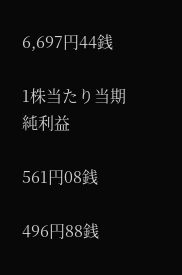6,697円44銭

1株当たり当期純利益

561円08銭

496円88銭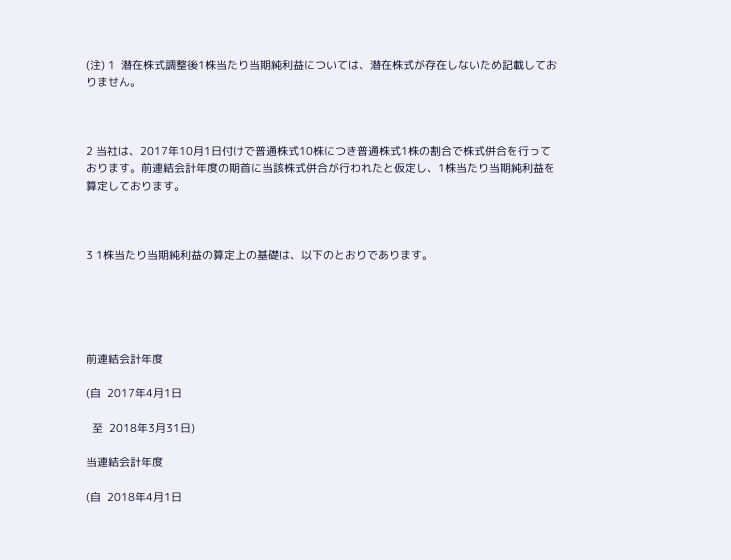(注) 1  潜在株式調整後1株当たり当期純利益については、潜在株式が存在しないため記載しておりません。



2 当社は、2017年10月1日付けで普通株式10株につき普通株式1株の割合で株式併合を行っております。前連結会計年度の期首に当該株式併合が行われたと仮定し、1株当たり当期純利益を算定しております。



3 1株当たり当期純利益の算定上の基礎は、以下のとおりであります。





前連結会計年度

(自  2017年4月1日

  至  2018年3月31日)

当連結会計年度

(自  2018年4月1日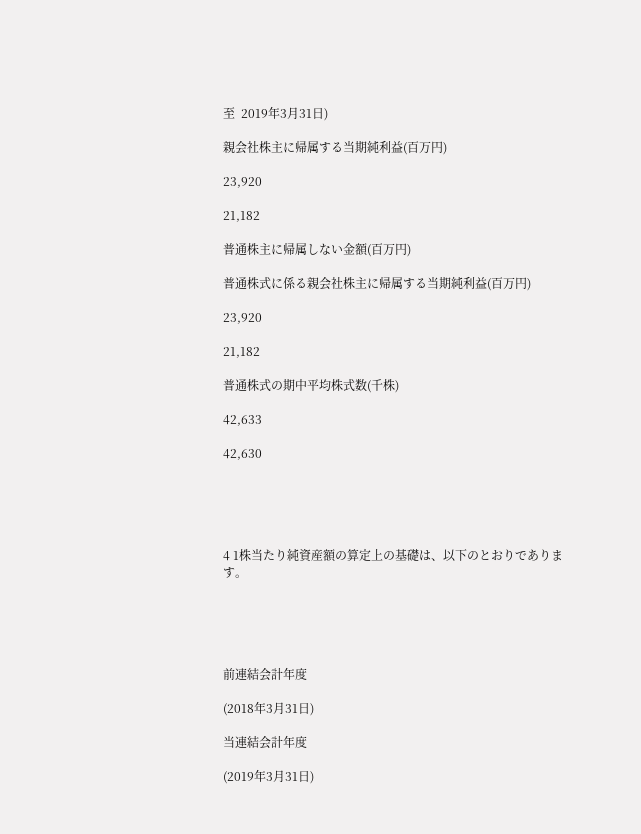至  2019年3月31日)

親会社株主に帰属する当期純利益(百万円)

23,920

21,182

普通株主に帰属しない金額(百万円)

普通株式に係る親会社株主に帰属する当期純利益(百万円)

23,920

21,182

普通株式の期中平均株式数(千株)

42,633

42,630





4 1株当たり純資産額の算定上の基礎は、以下のとおりであります。





前連結会計年度

(2018年3月31日)

当連結会計年度

(2019年3月31日)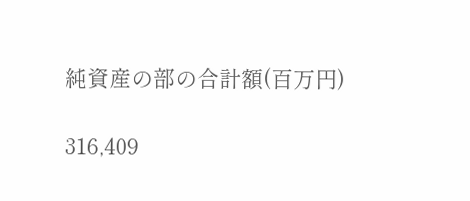純資産の部の合計額(百万円)

316,409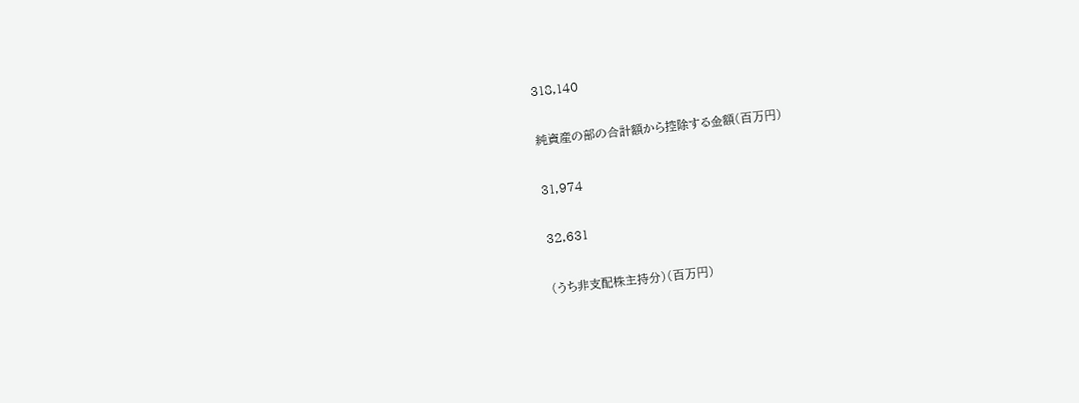318,140

純資産の部の合計額から控除する金額(百万円)

31,974

32,631

(うち非支配株主持分)(百万円)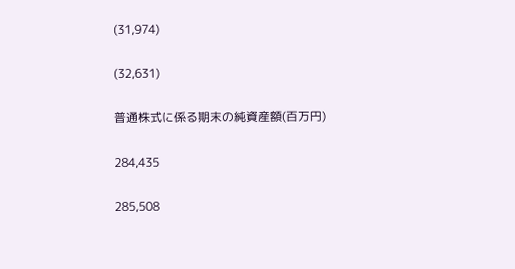(31,974)

(32,631)

普通株式に係る期末の純資産額(百万円)

284,435

285,508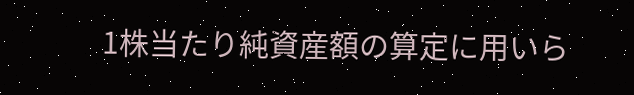1株当たり純資産額の算定に用いら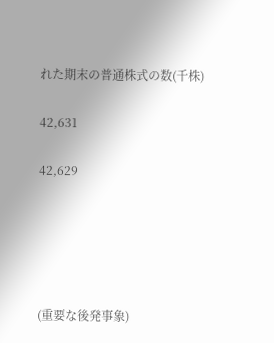れた期末の普通株式の数(千株)

42,631

42,629





(重要な後発事象)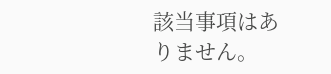該当事項はありません。